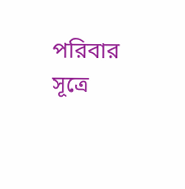পরিবার সূত্রে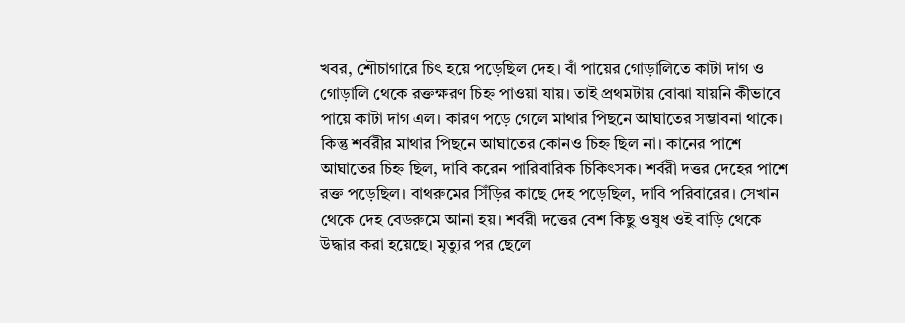খবর, শৌচাগারে চিৎ হয়ে পড়েছিল দেহ। বাঁ পায়ের গোড়ালিতে কাটা দাগ ও গোড়ালি থেকে রক্তক্ষরণ চিহ্ন পাওয়া যায়। তাই প্রথমটায় বোঝা যায়নি কীভাবে পায়ে কাটা দাগ এল। কারণ পড়ে গেলে মাথার পিছনে আঘাতের সম্ভাবনা থাকে। কিন্তু শর্বরীর মাথার পিছনে আঘাতের কোনও চিহ্ন ছিল না। কানের পাশে আঘাতের চিহ্ন ছিল, দাবি করেন পারিবারিক চিকিৎসক। শর্বরী দত্তর দেহের পাশে রক্ত পড়েছিল। বাথরুমের সিঁড়ির কাছে দেহ পড়েছিল, দাবি পরিবারের। সেখান থেকে দেহ বেডরুমে আনা হয়। শর্বরী দত্তের বেশ কিছু ওষুধ ওই বাড়ি থেকে উদ্ধার করা হয়েছে। মৃত্যুর পর ছেলে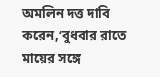অমলিন দত্ত দাবি করেন,‘বুধবার রাতে মায়ের সঙ্গে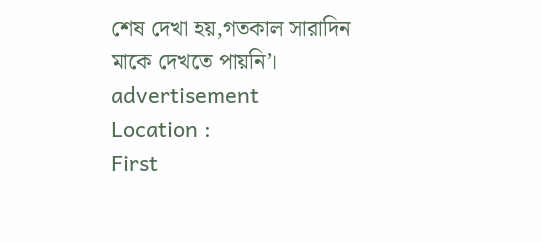শেষ দেখা হয়,গতকাল সারাদিন মাকে দেখতে পায়নি’।
advertisement
Location :
First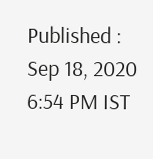Published :
Sep 18, 2020 6:54 PM IST